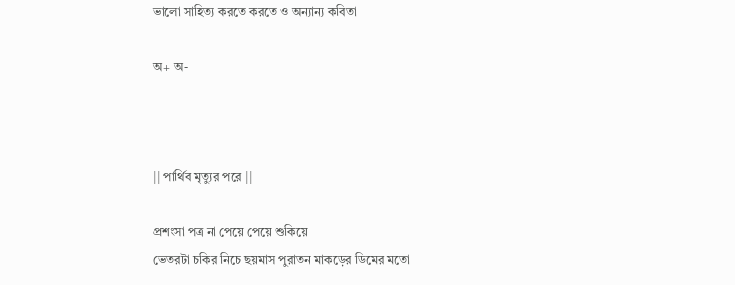ভালো সাহিত্য করতে করতে ও অন্যান্য কবিতা

অ+ অ-



|| পার্থিব মৃত্যুর পরে ||

প্রশংসা পত্র না পেয়ে পেয়ে শুকিয়ে
ভেতরটা চকির নিচে ছয়মাস পুরাতন মাকড়ের ডিমের মতো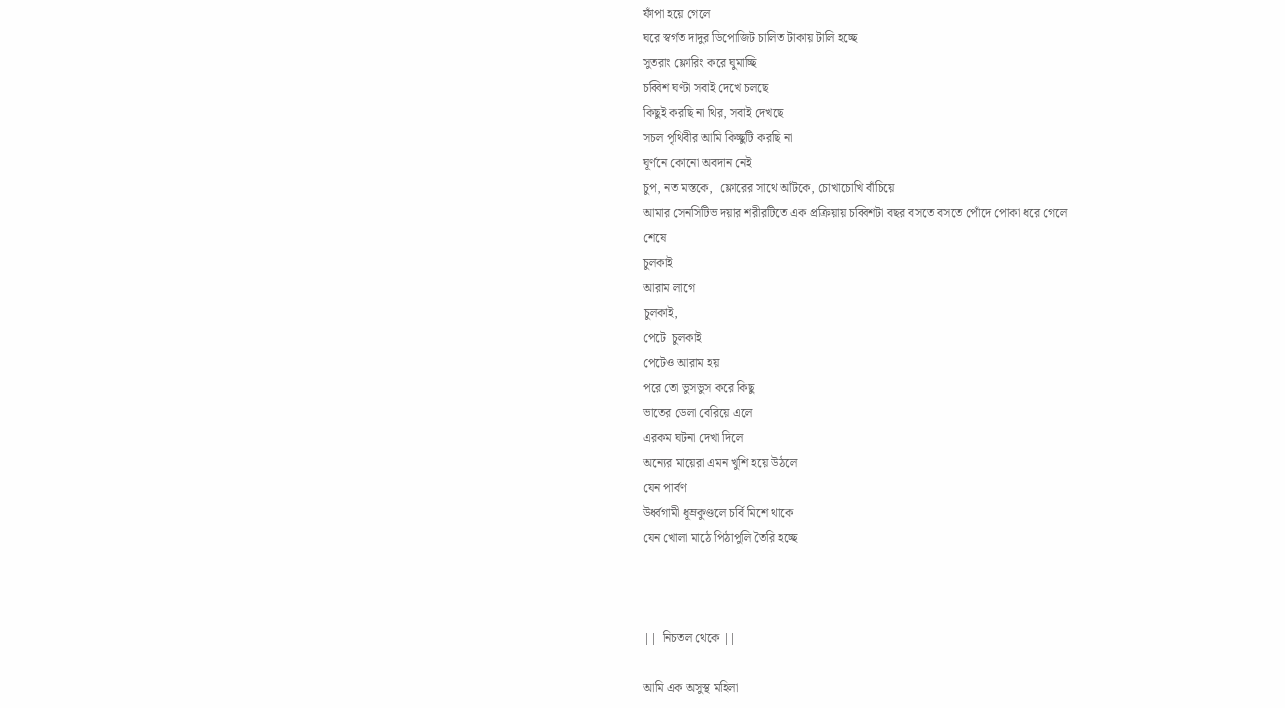ফাঁপা হয়ে গেলে
ঘরে স্বর্গত দাদুর ডিপোজিট চালিত টাকায় টালি হচ্ছে
সুতরাং ফ্লোরিং করে ঘুমাচ্ছি
চব্বিশ ঘণ্টা সবাই দেখে চলছে
কিছুই করছি না থির, সবাই দেখছে
সচল পৃথিবীর আমি কিচ্ছুটি করছি না
ঘূর্ণনে কোনো অবদান নেই
চুপ, নত মস্তকে,  ফ্লোরের সাথে আঁটকে, চোখাচোখি বাঁচিয়ে
আমার সেনসিটিভ দয়ার শরীরটিতে এক প্রক্রিয়ায় চব্বিশটা বছর বসতে বসতে পোঁদে পোকা ধরে গেলে
শেষে
চুলকাই
আরাম লাগে
চুলকাই,
পেটে  চুলকাই
পেটেও আরাম হয়
পরে তো ভুসভুস করে কিছু
ভাতের ডেলা বেরিয়ে এলে
এরকম ঘটনা দেখা দিলে
অন্যের মায়েরা এমন খুশি হয়ে উঠলে
যেন পার্বণ
উর্ধ্বগামী ধূম্রকুণ্ডলে চর্বি মিশে থাকে
যেন খোলা মাঠে পিঠাপুলি তৈরি হচ্ছে



||  নিচতল থেকে ||

আমি এক অসুস্থ মহিলা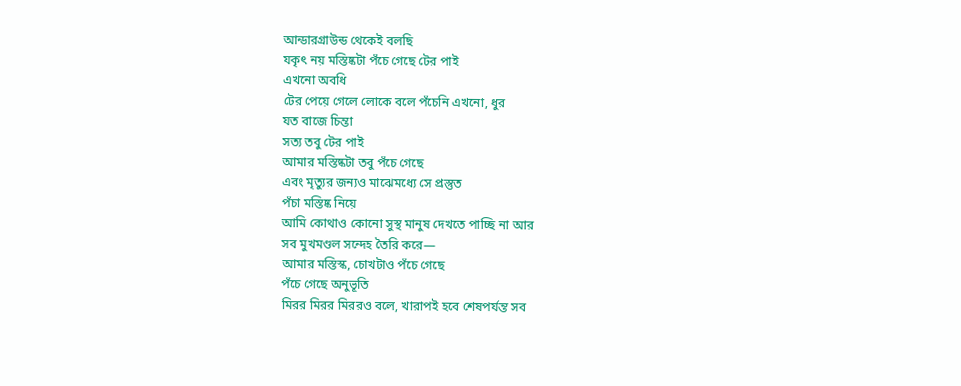আন্ডারগ্রাউন্ড থেকেই বলছি
যকৃৎ নয় মস্তিষ্কটা পঁচে গেছে টের পাই
এখনো অবধি
টের পেয়ে গেলে লোকে বলে পঁচেনি এখনো, ধুর
যত বাজে চিন্তা
সত্য তবু টের পাই
আমার মস্তিষ্কটা তবু পঁচে গেছে
এবং মৃত্যুর জন্যও মাঝেমধ্যে সে প্রস্তুত
পঁচা মস্তিষ্ক নিয়ে
আমি কোথাও কোনো সুস্থ মানুষ দেখতে পাচ্ছি না আর
সব মুখমণ্ডল সন্দেহ তৈরি করে—
আমার মস্তিস্ক, চোখটাও পঁচে গেছে
পঁচে গেছে অনুভূতি
মিরর মিরর মিররও বলে, খারাপই হবে শেষপর্যন্ত সব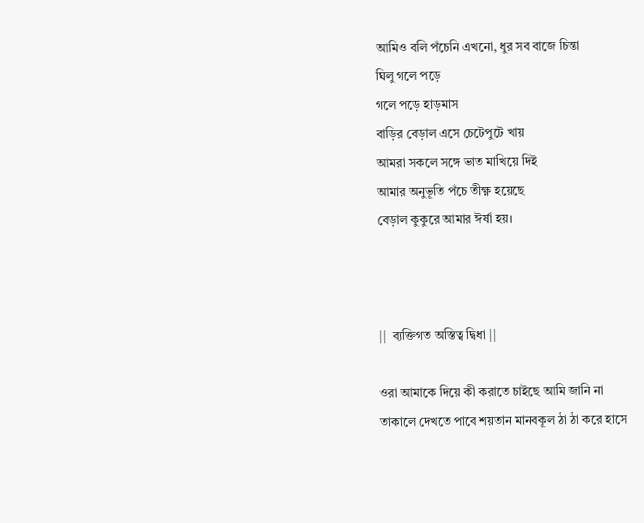আমিও বলি পঁচেনি এখনো, ধুর সব বাজে চিন্তা
ঘিলু গলে পড়ে
গলে পড়ে হাড়মাস
বাড়ির বেড়াল এসে চেটেপুটে খায়
আমরা সকলে সঙ্গে ভাত মাখিয়ে দিই
আমার অনুভূতি পঁচে তীক্ষ্ণ হয়েছে
বেড়াল কুকুরে আমার ঈর্ষা হয়।



||  ব্যক্তিগত অস্তিত্ব দ্বিধা ||

ওরা আমাকে দিয়ে কী করাতে চাইছে আমি জানি না
তাকালে দেখতে পাবে শয়তান মানবকূল ঠা ঠা করে হাসে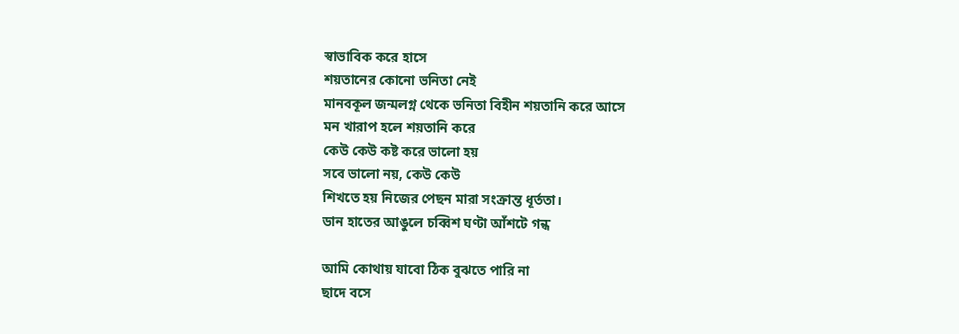স্বাভাবিক করে হাসে
শয়তানের কোনো ভনিতা নেই
মানবকূল জন্মলগ্ন থেকে ভনিতা বিহীন শয়তানি করে আসে
মন খারাপ হলে শয়তানি করে
কেউ কেউ কষ্ট করে ভালো হয়
সবে ভালো নয়, কেউ কেউ
শিখতে হয় নিজের পেছন মারা সংক্রান্ত ধূর্ততা।
ডান হাতের আঙুলে চব্বিশ ঘণ্টা আঁশটে গন্ধ

আমি কোথায় যাবো ঠিক বুঝতে পারি না
ছাদে বসে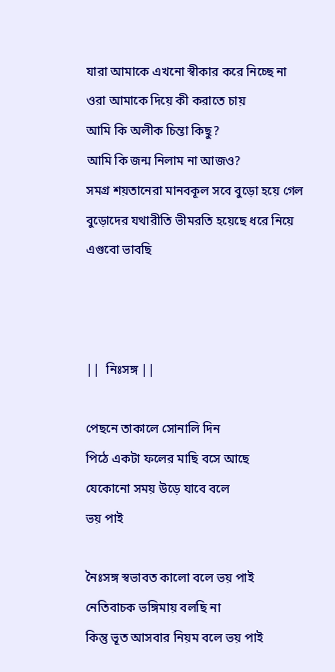যারা আমাকে এখনো স্বীকার করে নিচ্ছে না
ওরা আমাকে দিয়ে কী করাতে চায়
আমি কি অলীক চিন্তা কিছু?
আমি কি জন্ম নিলাম না আজও?
সমগ্র শয়তানেরা মানবকূল সবে বুড়ো হয়ে গেল
বুড়োদের যথারীতি ভীমরতি হয়েছে ধরে নিয়ে এগুবো ভাবছি



||  নিঃসঙ্গ ||

পেছনে তাকালে সোনালি দিন
পিঠে একটা ফলের মাছি বসে আছে
যেকোনো সময় উড়ে যাবে বলে
ভয় পাই

নৈঃসঙ্গ স্বভাবত কালো বলে ভয় পাই
নেতিবাচক ভঙ্গিমায় বলছি না
কিন্তু ভূত আসবার নিয়ম বলে ভয় পাই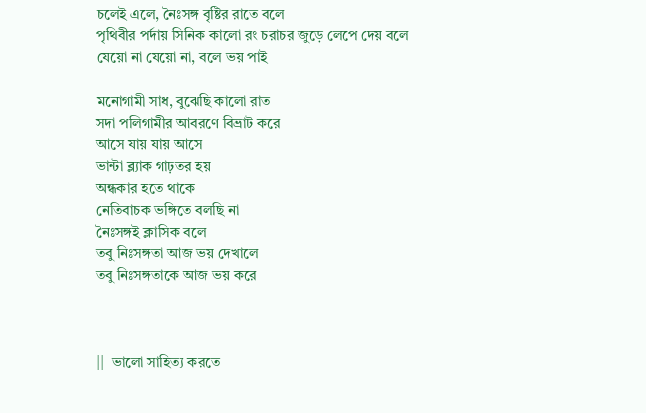চলেই এলে, নৈঃসঙ্গ বৃষ্টির রাতে বলে
পৃথিবীর পর্দায় সিনিক কালো রং চরাচর জুড়ে লেপে দেয় বলে
যেয়ো না যেয়ো না, বলে ভয় পাই

মনোগামী সাধ, বুঝেছি কালো রাত
সদা পলিগামীর আবরণে বিভ্রাট করে
আসে যায় যায় আসে
ভান্টা ব্ল্যাক গাঢ়তর হয়
অন্ধকার হতে থাকে
নেতিবাচক ভঙ্গিতে বলছি না
নৈঃসঙ্গই ক্লাসিক বলে
তবু নিঃসঙ্গতা আজ ভয় দেখালে
তবু নিঃসঙ্গতাকে আজ ভয় করে



||  ভালো সাহিত্য করতে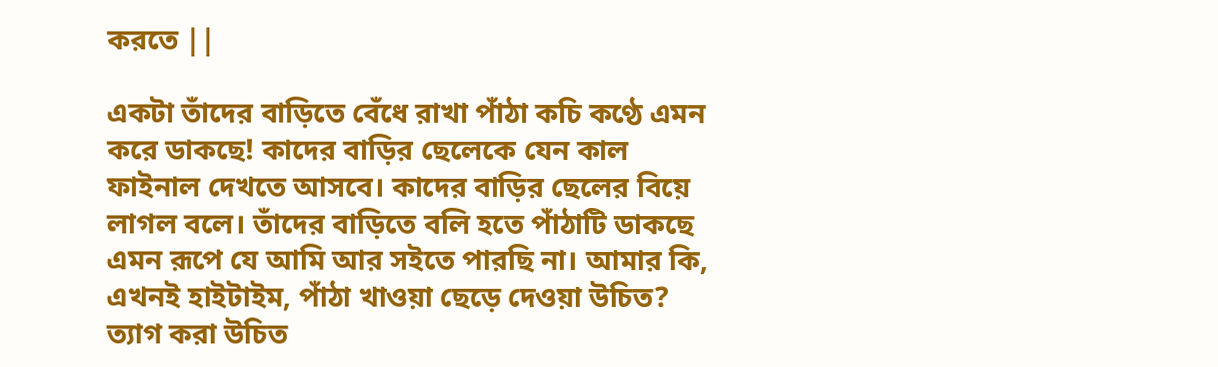করতে ||

একটা তাঁদের বাড়িতে বেঁধে রাখা পাঁঠা কচি কণ্ঠে এমন করে ডাকছে! কাদের বাড়ির ছেলেকে যেন কাল ফাইনাল দেখতে আসবে। কাদের বাড়ির ছেলের বিয়ে লাগল বলে। তাঁদের বাড়িতে বলি হতে পাঁঠাটি ডাকছে এমন রূপে যে আমি আর সইতে পারছি না। আমার কি, এখনই হাইটাইম, পাঁঠা খাওয়া ছেড়ে দেওয়া উচিত? ত্যাগ করা উচিত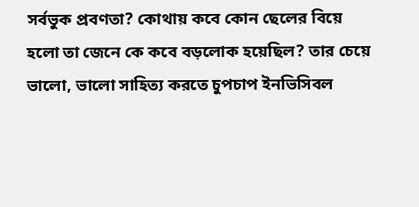সর্বভুক প্রবণতা? কোথায় কবে কোন ছেলের বিয়ে হলো তা জেনে কে কবে বড়লোক হয়েছিল? তার চেয়ে ভালো, ভালো সাহিত্য করতে চুপচাপ ইনভিসিবল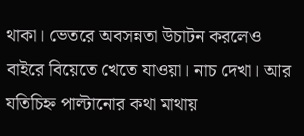থাকা। ভেতরে অবসন্নতা উচাটন করলেও বাইরে বিয়েতে খেতে যাওয়া। নাচ দেখা। আর যতিচিহ্ন পাল্টানোর কথা মাথায়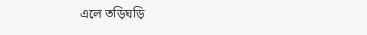এলে তড়িঘড়ি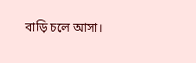বাড়ি চলে আসা।